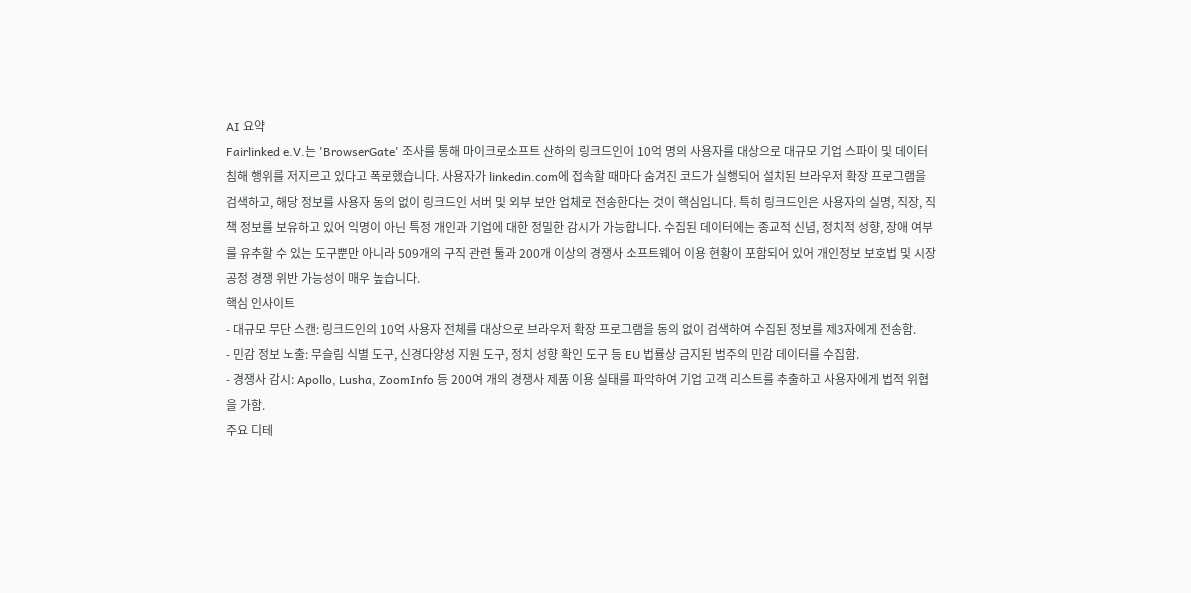AI 요약
Fairlinked e.V.는 'BrowserGate' 조사를 통해 마이크로소프트 산하의 링크드인이 10억 명의 사용자를 대상으로 대규모 기업 스파이 및 데이터 침해 행위를 저지르고 있다고 폭로했습니다. 사용자가 linkedin.com에 접속할 때마다 숨겨진 코드가 실행되어 설치된 브라우저 확장 프로그램을 검색하고, 해당 정보를 사용자 동의 없이 링크드인 서버 및 외부 보안 업체로 전송한다는 것이 핵심입니다. 특히 링크드인은 사용자의 실명, 직장, 직책 정보를 보유하고 있어 익명이 아닌 특정 개인과 기업에 대한 정밀한 감시가 가능합니다. 수집된 데이터에는 종교적 신념, 정치적 성향, 장애 여부를 유추할 수 있는 도구뿐만 아니라 509개의 구직 관련 툴과 200개 이상의 경쟁사 소프트웨어 이용 현황이 포함되어 있어 개인정보 보호법 및 시장 공정 경쟁 위반 가능성이 매우 높습니다.
핵심 인사이트
- 대규모 무단 스캔: 링크드인의 10억 사용자 전체를 대상으로 브라우저 확장 프로그램을 동의 없이 검색하여 수집된 정보를 제3자에게 전송함.
- 민감 정보 노출: 무슬림 식별 도구, 신경다양성 지원 도구, 정치 성향 확인 도구 등 EU 법률상 금지된 범주의 민감 데이터를 수집함.
- 경쟁사 감시: Apollo, Lusha, ZoomInfo 등 200여 개의 경쟁사 제품 이용 실태를 파악하여 기업 고객 리스트를 추출하고 사용자에게 법적 위협을 가함.
주요 디테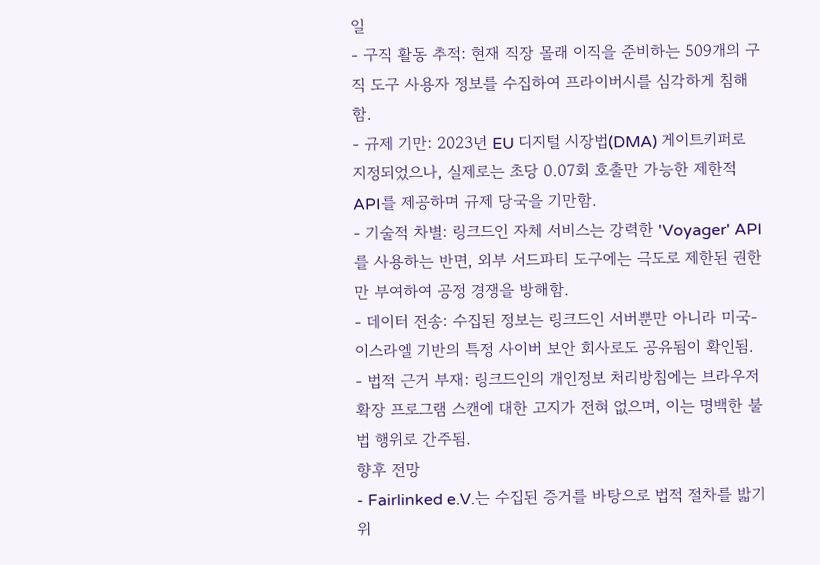일
- 구직 활동 추적: 현재 직장 몰래 이직을 준비하는 509개의 구직 도구 사용자 정보를 수집하여 프라이버시를 심각하게 침해함.
- 규제 기만: 2023년 EU 디지털 시장법(DMA) 게이트키퍼로 지정되었으나, 실제로는 초당 0.07회 호출만 가능한 제한적 API를 제공하며 규제 당국을 기만함.
- 기술적 차별: 링크드인 자체 서비스는 강력한 'Voyager' API를 사용하는 반면, 외부 서드파티 도구에는 극도로 제한된 권한만 부여하여 공정 경쟁을 방해함.
- 데이터 전송: 수집된 정보는 링크드인 서버뿐만 아니라 미국-이스라엘 기반의 특정 사이버 보안 회사로도 공유됨이 확인됨.
- 법적 근거 부재: 링크드인의 개인정보 처리방침에는 브라우저 확장 프로그램 스캔에 대한 고지가 전혀 없으며, 이는 명백한 불법 행위로 간주됨.
향후 전망
- Fairlinked e.V.는 수집된 증거를 바탕으로 법적 절차를 밟기 위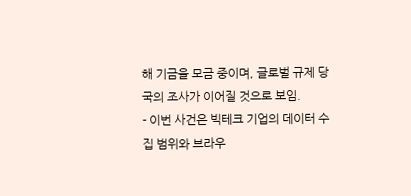해 기금을 모금 중이며, 글로벌 규제 당국의 조사가 이어질 것으로 보임.
- 이번 사건은 빅테크 기업의 데이터 수집 범위와 브라우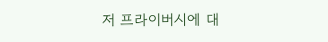저 프라이버시에 대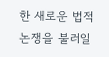한 새로운 법적 논쟁을 불러일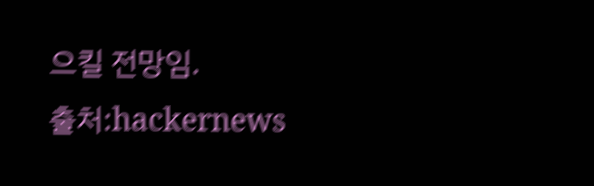으킬 전망임.
출처:hackernews